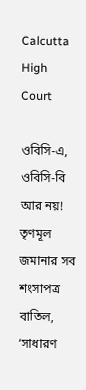Calcutta High Court

ওবিসি-এ, ওবিসি-বি আর নয়! তৃণমূল জমানার সব শংসাপত্র বাতিল, ‘সাধারণ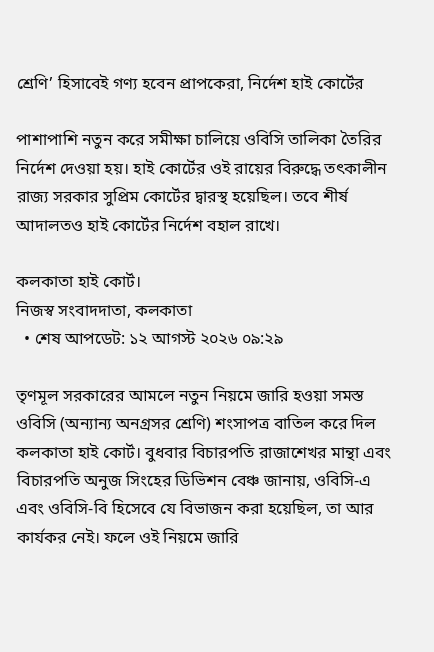শ্রেণি’ হিসাবেই গণ্য হবেন প্রাপকেরা, নির্দেশ হাই কোর্টের

পাশাপাশি নতুন করে সমীক্ষা চালিয়ে ওবিসি তালিকা তৈরির নির্দেশ দেওয়া হয়। হাই কোর্টের ওই রায়ের বিরুদ্ধে তৎকালীন রাজ্য সরকার সুপ্রিম কোর্টের দ্বারস্থ হয়েছিল। তবে শীর্ষ আদালতও হাই কোর্টের নির্দেশ বহাল রাখে।

কলকাতা হাই কোর্ট।
নিজস্ব সংবাদদাতা, কলকাতা
  • শেষ আপডেট: ১২ আগস্ট ২০২৬ ০৯:২৯

তৃণমূল সরকারের আমলে নতুন নিয়মে জারি হওয়া সমস্ত ওবিসি (অন্যান্য অনগ্রসর শ্রেণি) শংসাপত্র বাতিল করে দিল কলকাতা হাই কোর্ট। বুধবার বিচারপতি রাজাশেখর মান্থা এবং বিচারপতি অনুজ সিংহের ডিভিশন বেঞ্চ জানায়, ওবিসি-এ এবং ওবিসি-বি হিসেবে যে বিভাজন করা হয়েছিল, তা আর কার্যকর নেই। ফলে ওই নিয়মে জারি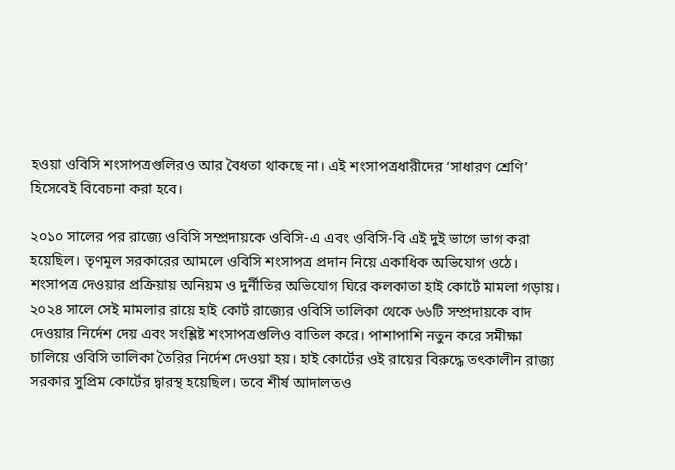হওয়া ওবিসি শংসাপত্রগুলিরও আর বৈধতা থাকছে না। এই শংসাপত্রধারীদের ‘সাধারণ শ্রেণি’ হিসেবেই বিবেচনা করা হবে।

২০১০ সালের পর রাজ্যে ওবিসি সম্প্রদায়কে ওবিসি-এ এবং ওবিসি-বি এই দুই ভাগে ভাগ করা হয়েছিল। তৃণমূল সরকারের আমলে ওবিসি শংসাপত্র প্রদান নিয়ে একাধিক অভিযোগ ওঠে। শংসাপত্র দেওয়ার প্রক্রিয়ায় অনিয়ম ও দুর্নীতির অভিযোগ ঘিরে কলকাতা হাই কোর্টে মামলা গড়ায়। ২০২৪ সালে সেই মামলার রায়ে হাই কোর্ট রাজ্যের ওবিসি তালিকা থেকে ৬৬টি সম্প্রদায়কে বাদ দেওয়ার নির্দেশ দেয় এবং সংশ্লিষ্ট শংসাপত্রগুলিও বাতিল করে। পাশাপাশি নতুন করে সমীক্ষা চালিয়ে ওবিসি তালিকা তৈরির নির্দেশ দেওয়া হয়। হাই কোর্টের ওই রায়ের বিরুদ্ধে তৎকালীন রাজ্য সরকার সুপ্রিম কোর্টের দ্বারস্থ হয়েছিল। তবে শীর্ষ আদালতও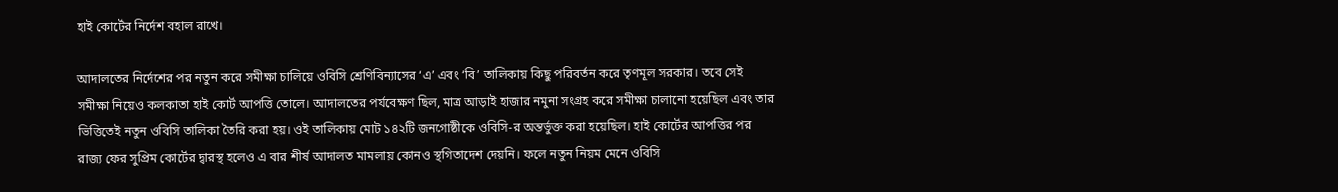হাই কোর্টের নির্দেশ বহাল রাখে।

আদালতের নির্দেশের পর নতুন করে সমীক্ষা চালিয়ে ওবিসি শ্রেণিবিন্যাসের ‘এ’ এবং ‘বি’ তালিকায় কিছু পরিবর্তন করে তৃণমূল সরকার। তবে সেই সমীক্ষা নিয়েও কলকাতা হাই কোর্ট আপত্তি তোলে। আদালতের পর্যবেক্ষণ ছিল, মাত্র আড়াই হাজার নমুনা সংগ্রহ করে সমীক্ষা চালানো হয়েছিল এবং তার ভিত্তিতেই নতুন ওবিসি তালিকা তৈরি করা হয়। ওই তালিকায় মোট ১৪২টি জনগোষ্ঠীকে ওবিসি-র অন্তর্ভুক্ত করা হয়েছিল। হাই কোর্টের আপত্তির পর রাজ্য ফের সুপ্রিম কোর্টের দ্বারস্থ হলেও এ বার শীর্ষ আদালত মামলায় কোনও স্থগিতাদেশ দেয়নি। ফলে নতুন নিয়ম মেনে ওবিসি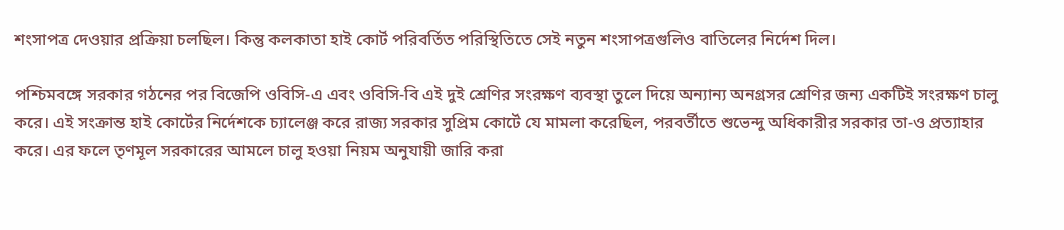শংসাপত্র দেওয়ার প্রক্রিয়া চলছিল। কিন্তু কলকাতা হাই কোর্ট পরিবর্তিত পরিস্থিতিতে সেই নতুন শংসাপত্রগুলিও বাতিলের নির্দেশ দিল।

পশ্চিমবঙ্গে সরকার গঠনের পর বিজেপি ওবিসি-এ এবং ওবিসি-বি এই দুই শ্রেণির সংরক্ষণ ব্যবস্থা তুলে দিয়ে অন্যান্য অনগ্রসর শ্রেণির জন্য একটিই সংরক্ষণ চালু করে। এই সংক্রান্ত হাই কোর্টের নির্দেশকে চ্যালেঞ্জ করে রাজ্য সরকার সুপ্রিম কোর্টে যে মামলা করেছিল, পরবর্তীতে শুভেন্দু অধিকারীর সরকার তা-ও প্রত্যাহার করে। এর ফলে তৃণমূল সরকারের আমলে চালু হওয়া নিয়ম অনুযায়ী জারি করা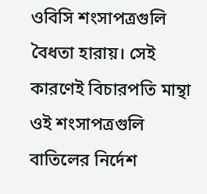ওবিসি শংসাপত্রগুলি বৈধতা হারায়। সেই কারণেই বিচারপতি মান্থা ওই শংসাপত্রগুলি বাতিলের নির্দেশ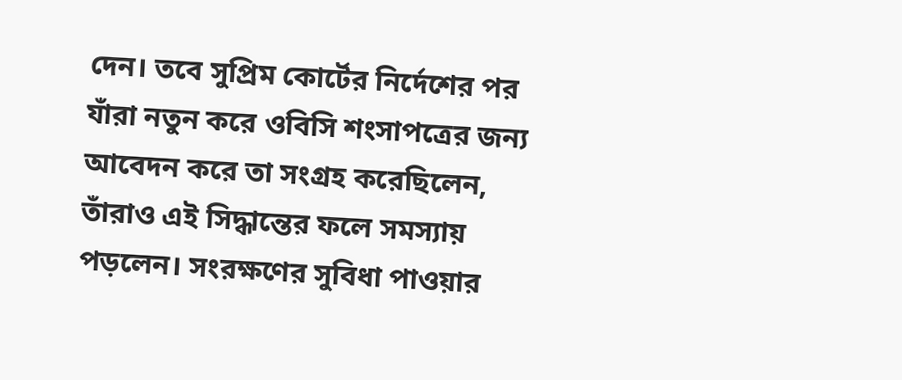দেন। তবে সুপ্রিম কোর্টের নির্দেশের পর যাঁরা নতুন করে ওবিসি শংসাপত্রের জন্য আবেদন করে তা সংগ্রহ করেছিলেন, তাঁরাও এই সিদ্ধান্তের ফলে সমস্যায় পড়লেন। সংরক্ষণের সুবিধা পাওয়ার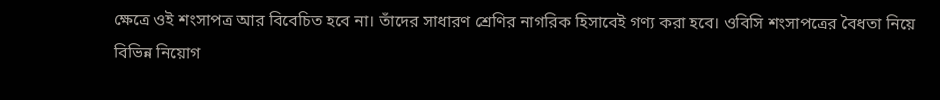ক্ষেত্রে ওই শংসাপত্র আর বিবেচিত হবে না। তাঁদের সাধারণ শ্রেণির নাগরিক হিসাবেই গণ্য করা হবে। ওবিসি শংসাপত্রের বৈধতা নিয়ে বিভিন্ন নিয়োগ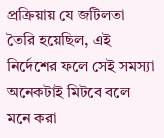প্রক্রিয়ায় যে জটিলতা তৈরি হয়েছিল, এই নির্দেশের ফলে সেই সমস্যা অনেকটাই মিটবে বলে মনে করা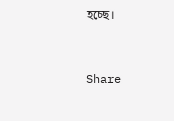হচ্ছে।


Share